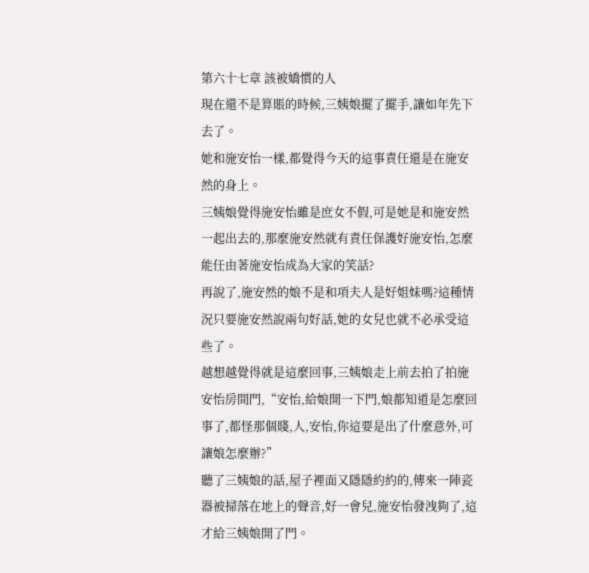第六十七章 該被嬌慣的人
現在還不是算賬的時候,三姨娘擺了擺手,讓如年先下去了。
她和施安怡一樣,都覺得今天的這事責任還是在施安然的身上。
三姨娘覺得施安怡雖是庶女不假,可是她是和施安然一起出去的,那麼施安然就有責任保護好施安怡,怎麼能任由著施安怡成為大家的笑話?
再說了,施安然的娘不是和項夫人是好姐妹嗎?這種情況只要施安然說兩句好話,她的女兒也就不必承受這些了。
越想越覺得就是這麼回事,三姨娘走上前去拍了拍施安怡房間門,“安怡,給娘開一下門,娘都知道是怎麼回事了,都怪那個賤,人,安怡,你這要是出了什麼意外,可讓娘怎麼辦?”
聽了三姨娘的話,屋子裡面又隱隱約約的,傳來一陣瓷器被掃落在地上的聲音,好一會兒,施安怡發洩夠了,這才給三姨娘開了門。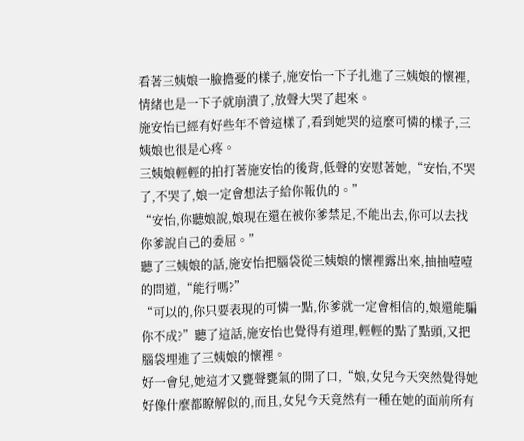看著三姨娘一臉擔憂的樣子,施安怡一下子扎進了三姨娘的懷裡,情緒也是一下子就崩潰了,放聲大哭了起來。
施安怡已經有好些年不曾這樣了,看到她哭的這麼可憐的樣子,三姨娘也很是心疼。
三姨娘輕輕的拍打著施安怡的後背,低聲的安慰著她,“安怡,不哭了,不哭了,娘一定會想法子給你報仇的。”
“安怡,你聽娘說,娘現在還在被你爹禁足,不能出去,你可以去找你爹說自己的委屈。”
聽了三姨娘的話,施安怡把腦袋從三姨娘的懷裡露出來,抽抽噎噎的問道,“能行嗎?”
“可以的,你只要表現的可憐一點,你爹就一定會相信的,娘還能騙你不成?”聽了這話,施安怡也覺得有道理,輕輕的點了點頭,又把腦袋埋進了三姨娘的懷裡。
好一會兒,她這才又甕聲甕氣的開了口,“娘,女兒今天突然覺得她好像什麼都瞭解似的,而且,女兒今天竟然有一種在她的面前所有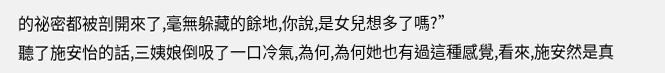的祕密都被剖開來了,毫無躲藏的餘地,你說,是女兒想多了嗎?”
聽了施安怡的話,三姨娘倒吸了一口冷氣,為何,為何她也有過這種感覺,看來,施安然是真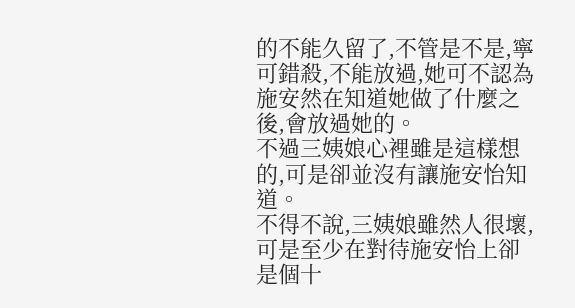的不能久留了,不管是不是,寧可錯殺,不能放過,她可不認為施安然在知道她做了什麼之後,會放過她的。
不過三姨娘心裡雖是這樣想的,可是卻並沒有讓施安怡知道。
不得不說,三姨娘雖然人很壞,可是至少在對待施安怡上卻是個十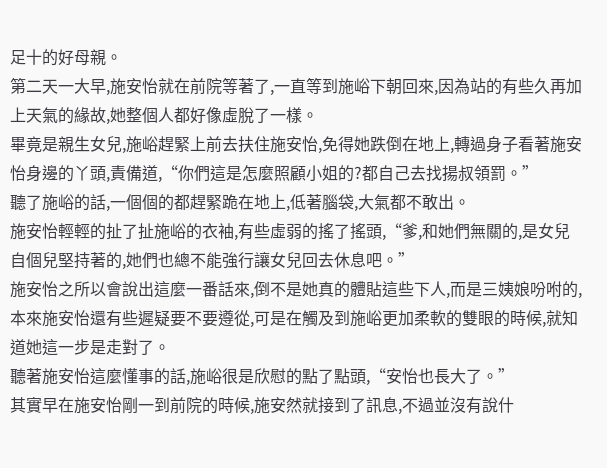足十的好母親。
第二天一大早,施安怡就在前院等著了,一直等到施峪下朝回來,因為站的有些久再加上天氣的緣故,她整個人都好像虛脫了一樣。
畢竟是親生女兒,施峪趕緊上前去扶住施安怡,免得她跌倒在地上,轉過身子看著施安怡身邊的丫頭,責備道,“你們這是怎麼照顧小姐的?都自己去找揚叔領罰。”
聽了施峪的話,一個個的都趕緊跪在地上,低著腦袋,大氣都不敢出。
施安怡輕輕的扯了扯施峪的衣袖,有些虛弱的搖了搖頭,“爹,和她們無關的,是女兒自個兒堅持著的,她們也總不能強行讓女兒回去休息吧。”
施安怡之所以會說出這麼一番話來,倒不是她真的體貼這些下人,而是三姨娘吩咐的,本來施安怡還有些遲疑要不要遵從,可是在觸及到施峪更加柔軟的雙眼的時候,就知道她這一步是走對了。
聽著施安怡這麼懂事的話,施峪很是欣慰的點了點頭,“安怡也長大了。”
其實早在施安怡剛一到前院的時候,施安然就接到了訊息,不過並沒有說什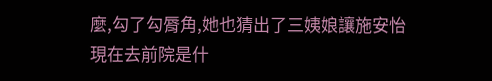麼,勾了勾脣角,她也猜出了三姨娘讓施安怡現在去前院是什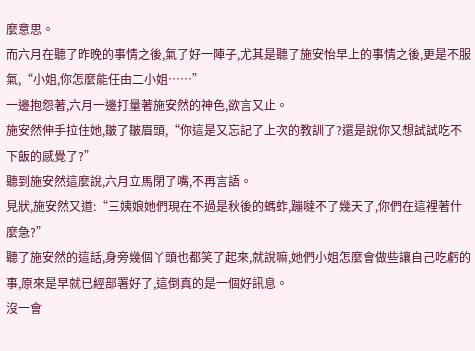麼意思。
而六月在聽了昨晚的事情之後,氣了好一陣子,尤其是聽了施安怡早上的事情之後,更是不服氣,“小姐,你怎麼能任由二小姐……”
一邊抱怨著,六月一邊打量著施安然的神色,欲言又止。
施安然伸手拉住她,皺了皺眉頭,“你這是又忘記了上次的教訓了?還是說你又想試試吃不下飯的感覺了?”
聽到施安然這麼說,六月立馬閉了嘴,不再言語。
見狀,施安然又道:“三姨娘她們現在不過是秋後的螞蚱,蹦噠不了幾天了,你們在這裡著什麼急?”
聽了施安然的這話,身旁幾個丫頭也都笑了起來,就說嘛,她們小姐怎麼會做些讓自己吃虧的事,原來是早就已經部署好了,這倒真的是一個好訊息。
沒一會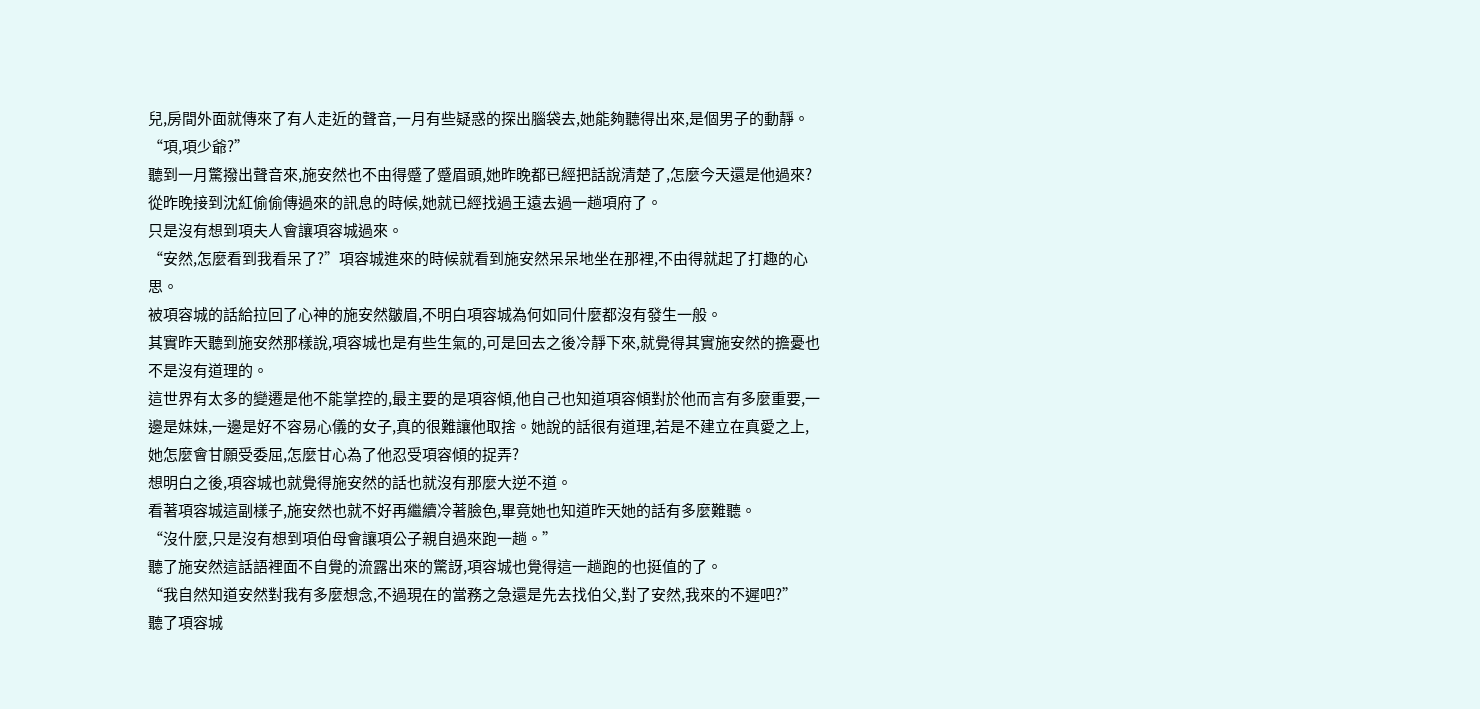兒,房間外面就傳來了有人走近的聲音,一月有些疑惑的探出腦袋去,她能夠聽得出來,是個男子的動靜。
“項,項少爺?”
聽到一月驚撥出聲音來,施安然也不由得蹙了蹙眉頭,她昨晚都已經把話說清楚了,怎麼今天還是他過來?
從昨晚接到沈紅偷偷傳過來的訊息的時候,她就已經找過王遠去過一趟項府了。
只是沒有想到項夫人會讓項容城過來。
“安然,怎麼看到我看呆了?”項容城進來的時候就看到施安然呆呆地坐在那裡,不由得就起了打趣的心思。
被項容城的話給拉回了心神的施安然皺眉,不明白項容城為何如同什麼都沒有發生一般。
其實昨天聽到施安然那樣說,項容城也是有些生氣的,可是回去之後冷靜下來,就覺得其實施安然的擔憂也不是沒有道理的。
這世界有太多的變遷是他不能掌控的,最主要的是項容傾,他自己也知道項容傾對於他而言有多麼重要,一邊是妹妹,一邊是好不容易心儀的女子,真的很難讓他取捨。她說的話很有道理,若是不建立在真愛之上,她怎麼會甘願受委屈,怎麼甘心為了他忍受項容傾的捉弄?
想明白之後,項容城也就覺得施安然的話也就沒有那麼大逆不道。
看著項容城這副樣子,施安然也就不好再繼續冷著臉色,畢竟她也知道昨天她的話有多麼難聽。
“沒什麼,只是沒有想到項伯母會讓項公子親自過來跑一趟。”
聽了施安然這話語裡面不自覺的流露出來的驚訝,項容城也覺得這一趟跑的也挺值的了。
“我自然知道安然對我有多麼想念,不過現在的當務之急還是先去找伯父,對了安然,我來的不遲吧?”
聽了項容城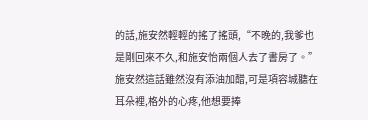的話,施安然輕輕的搖了搖頭,“不晚的,我爹也是剛回來不久,和施安怡兩個人去了書房了。”
施安然這話雖然沒有添油加醋,可是項容城聽在耳朵裡,格外的心疼,他想要捧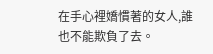在手心裡嬌慣著的女人,誰也不能欺負了去。